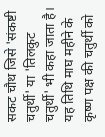सकट चौथ जिसे 'संकष्टी चतुर्थी' या 'तिलकुट चतुर्थी' भी कहा जाता है। यह तिथि माघ महीने के कृष्ण पक्ष की चतुर्थी को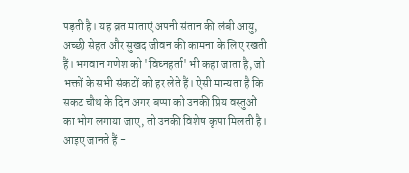पड़ती है। यह व्रत माताएं अपनी संतान की लंबी आयु, अच्छी सेहत और सुखद जीवन की कामना के लिए रखती हैं। भगवान गणेश को 'विघ्नहर्ता' भी कहा जाता है, जो भक्तों के सभी संकटों को हर लेते हैं। ऐसी मान्यता है कि सकट चौथ के दिन अगर बप्पा को उनकी प्रिय वस्तुओं का भोग लगाया जाए, तो उनकी विशेष कृपा मिलती है। आइए जानते हैं -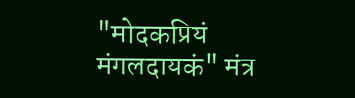"मोदकप्रियं मंगलदायकं" मंत्र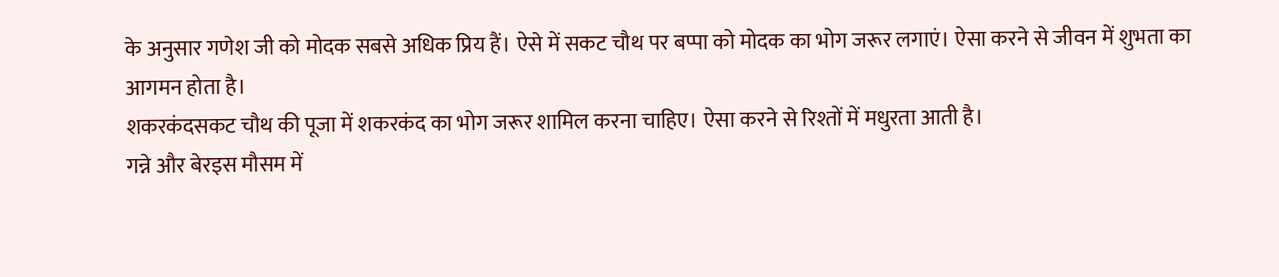के अनुसार गणेश जी को मोदक सबसे अधिक प्रिय हैं। ऐसे में सकट चौथ पर बप्पा को मोदक का भोग जरूर लगाएं। ऐसा करने से जीवन में शुभता का आगमन होता है।
शकरकंदसकट चौथ की पूजा में शकरकंद का भोग जरूर शामिल करना चाहिए। ऐसा करने से रिश्तों में मधुरता आती है।
गन्ने और बेरइस मौसम में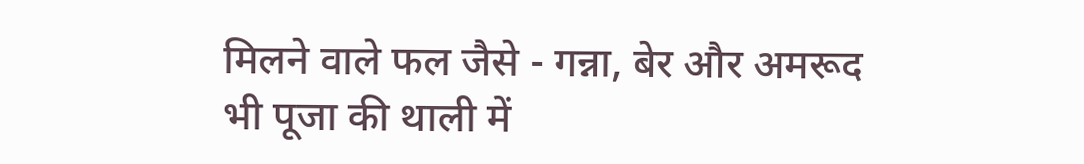मिलने वाले फल जैसे - गन्ना, बेर और अमरूद भी पूजा की थाली में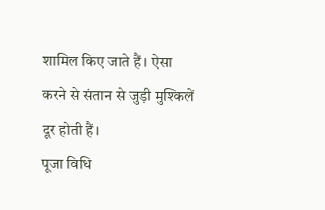शामिल किए जाते हैं। ऐसा करने से संतान से जुड़ी मुश्किलें दूर होती हैं।
पूजा विधि